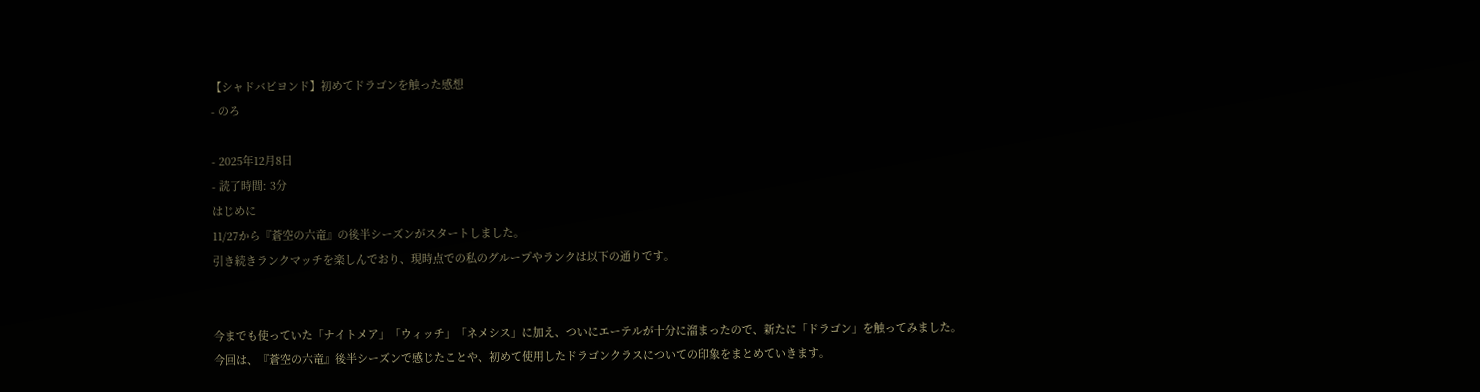【シャドバビヨンド】初めてドラゴンを触った感想
- のろ

- 2025年12月8日
- 読了時間: 3分
はじめに
11/27から『蒼空の六竜』の後半シーズンがスタートしました。
引き続きランクマッチを楽しんでおり、現時点での私のグループやランクは以下の通りです。


今までも使っていた「ナイトメア」「ウィッチ」「ネメシス」に加え、ついにエーテルが十分に溜まったので、新たに「ドラゴン」を触ってみました。
今回は、『蒼空の六竜』後半シーズンで感じたことや、初めて使用したドラゴンクラスについての印象をまとめていきます。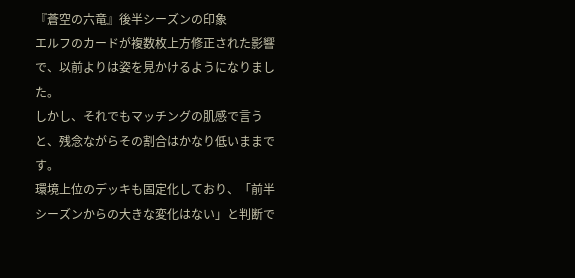『蒼空の六竜』後半シーズンの印象
エルフのカードが複数枚上方修正された影響で、以前よりは姿を見かけるようになりました。
しかし、それでもマッチングの肌感で言うと、残念ながらその割合はかなり低いままです。
環境上位のデッキも固定化しており、「前半シーズンからの大きな変化はない」と判断で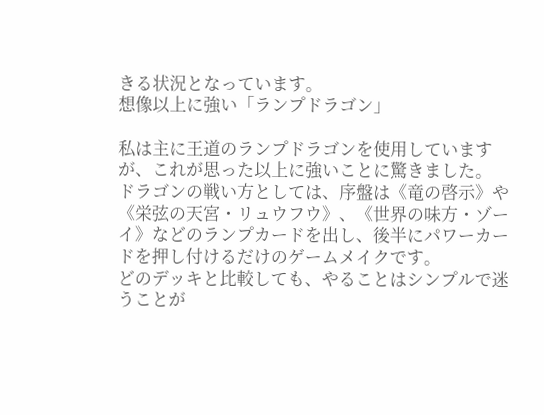きる状況となっています。
想像以上に強い「ランプドラゴン」

私は主に王道のランプドラゴンを使用していますが、これが思った以上に強いことに驚きました。
ドラゴンの戦い方としては、序盤は《竜の啓示》や《栄弦の天宮・リュウフウ》、《世界の味方・ゾーイ》などのランプカードを出し、後半にパワーカードを押し付けるだけのゲームメイクです。
どのデッキと比較しても、やることはシンプルで迷うことが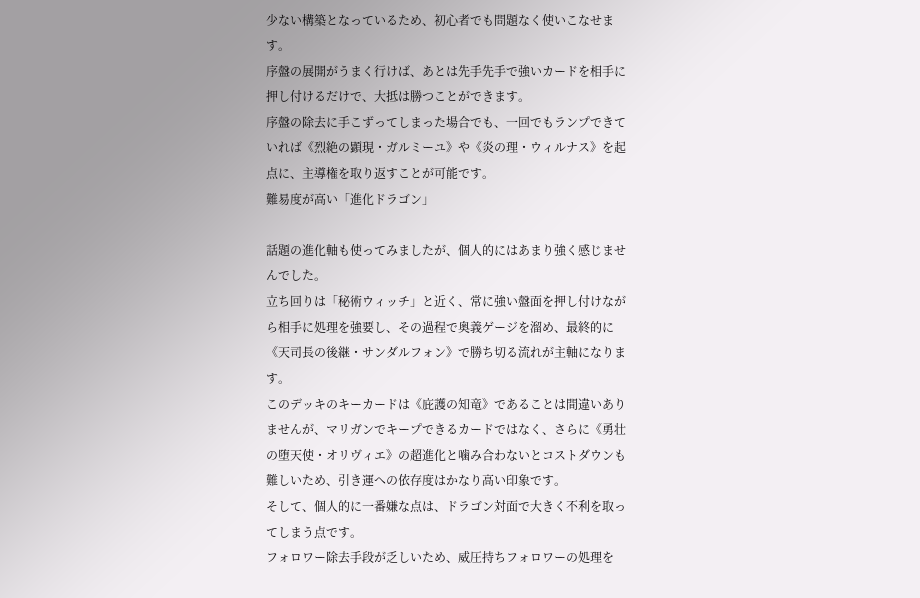少ない構築となっているため、初心者でも問題なく使いこなせます。
序盤の展開がうまく行けば、あとは先手先手で強いカードを相手に押し付けるだけで、大抵は勝つことができます。
序盤の除去に手こずってしまった場合でも、一回でもランプできていれば《烈絶の顕現・ガルミーユ》や《炎の理・ウィルナス》を起点に、主導権を取り返すことが可能です。
難易度が高い「進化ドラゴン」

話題の進化軸も使ってみましたが、個人的にはあまり強く感じませんでした。
立ち回りは「秘術ウィッチ」と近く、常に強い盤面を押し付けながら相手に処理を強要し、その過程で奥義ゲージを溜め、最終的に《天司長の後継・サンダルフォン》で勝ち切る流れが主軸になります。
このデッキのキーカードは《庇護の知竜》であることは間違いありませんが、マリガンでキープできるカードではなく、さらに《勇壮の堕天使・オリヴィエ》の超進化と噛み合わないとコストダウンも難しいため、引き運への依存度はかなり高い印象です。
そして、個人的に一番嫌な点は、ドラゴン対面で大きく不利を取ってしまう点です。
フォロワー除去手段が乏しいため、威圧持ちフォロワーの処理を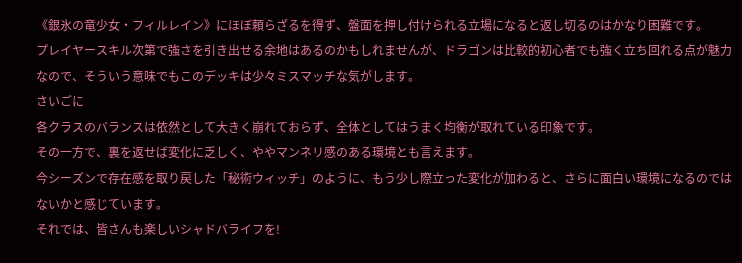《銀氷の竜少女・フィルレイン》にほぼ頼らざるを得ず、盤面を押し付けられる立場になると返し切るのはかなり困難です。
プレイヤースキル次第で強さを引き出せる余地はあるのかもしれませんが、ドラゴンは比較的初心者でも強く立ち回れる点が魅力なので、そういう意味でもこのデッキは少々ミスマッチな気がします。
さいごに
各クラスのバランスは依然として大きく崩れておらず、全体としてはうまく均衡が取れている印象です。
その一方で、裏を返せば変化に乏しく、ややマンネリ感のある環境とも言えます。
今シーズンで存在感を取り戻した「秘術ウィッチ」のように、もう少し際立った変化が加わると、さらに面白い環境になるのではないかと感じています。
それでは、皆さんも楽しいシャドバライフを!